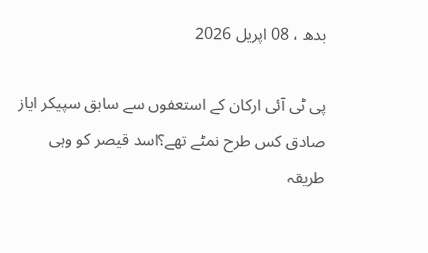بدھ ، 08 اپریل 2026

پی ٹی آئی ارکان کے استعفوں سے سابق سپیکر ایاز صادق کس طرح نمٹے تھے؟اسد قیصر کو وہی طریقہ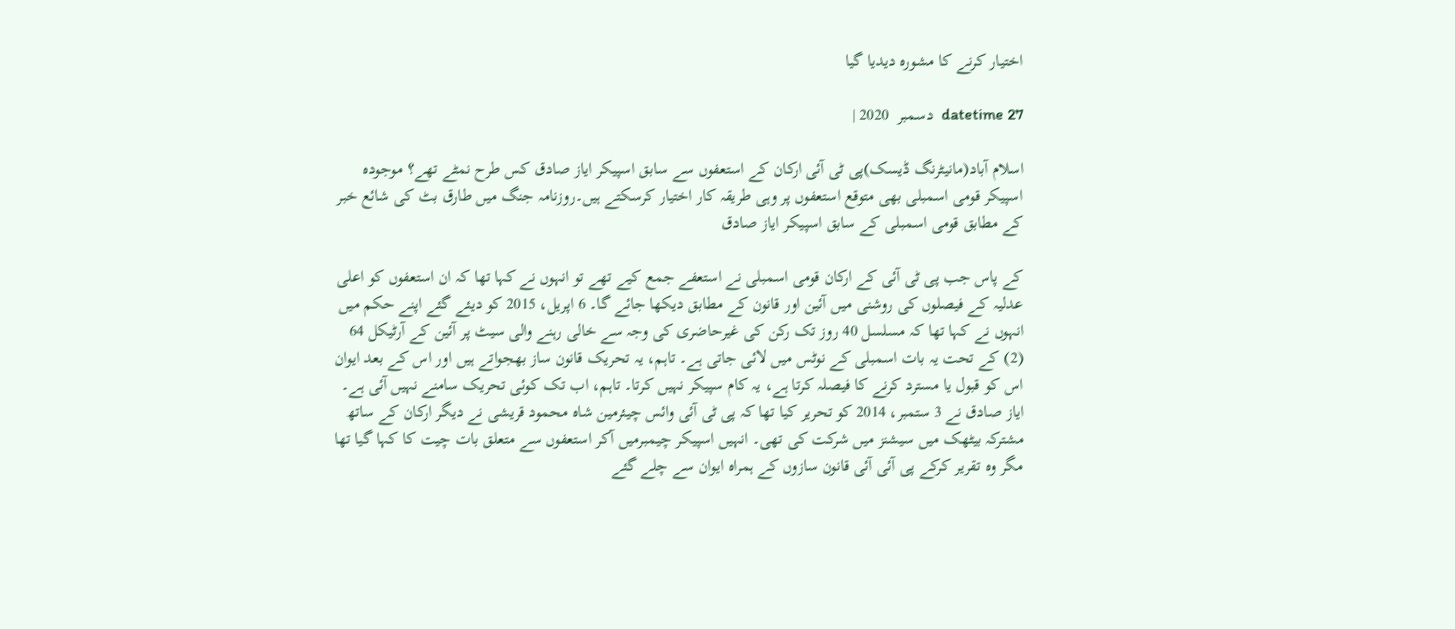اختیار کرنے کا مشورہ دیدیا گیا

datetime 27  دسمبر  2020 |

اسلام آباد(مانیٹرنگ ڈیسک)پی ٹی آئی ارکان کے استعفوں سے سابق اسپیکر ایاز صادق کس طرح نمٹے تھے؟ موجودہ اسپیکر قومی اسمبلی بھی متوقع استعفوں پر وہی طریقہ کار اختیار کرسکتے ہیں۔روزنامہ جنگ میں طارق بٹ کی شائع خبر کے مطابق قومی اسمبلی کے سابق اسپیکر ایاز صادق

کے پاس جب پی ٹی آئی کے ارکان قومی اسمبلی نے استعفے جمع کیے تھے تو انہوں نے کہا تھا کہ ان استعفوں کو اعلی عدلیہ کے فیصلوں کی روشنی میں آئین اور قانون کے مطابق دیکھا جائے گا۔ 6 اپریل، 2015 کو دیئے گئے اپنے حکم میں انہوں نے کہا تھا کہ مسلسل 40 روز تک رکن کی غیرحاضری کی وجہ سے خالی رہنے والی سیٹ پر آئین کے آرٹیکل 64 (2) کے تحت یہ بات اسمبلی کے نوٹس میں لائی جاتی ہے۔ تاہم، یہ تحریک قانون ساز بھجواتے ہیں اور اس کے بعد ایوان اس کو قبول یا مسترد کرنے کا فیصلہ کرتا ہے، یہ کام سپیکر نہیں کرتا۔ تاہم، اب تک کوئی تحریک سامنے نہیں آئی ہے۔ ایاز صادق نے 3 ستمبر، 2014 کو تحریر کیا تھا کہ پی ٹی آئی وائس چیئرمین شاہ محمود قریشی نے دیگر ارکان کے ساتھ مشترکہ بیٹھک میں سیشنز میں شرکت کی تھی۔ انہیں اسپیکر چیمبرمیں آکر استعفوں سے متعلق بات چیت کا کہا گیا تھا مگر وہ تقریر کرکے پی آئی آئی قانون سازوں کے ہمراہ ایوان سے چلے گئے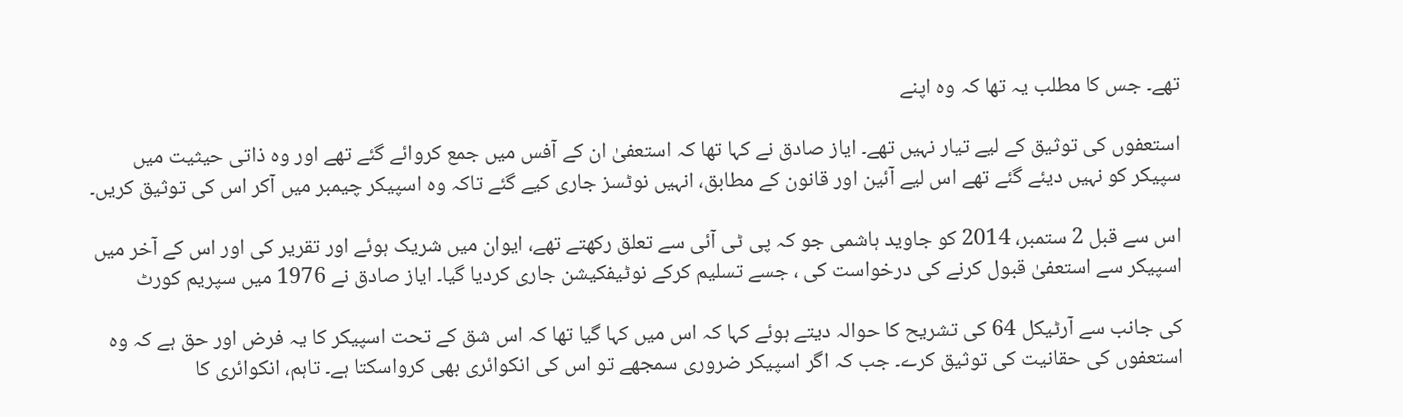تھے۔ جس کا مطلب یہ تھا کہ وہ اپنے

استعفوں کی توثیق کے لیے تیار نہیں تھے۔ ایاز صادق نے کہا تھا کہ استعفیٰ ان کے آفس میں جمع کروائے گئے تھے اور وہ ذاتی حیثیت میں سپیکر کو نہیں دیئے گئے تھے اس لیے آئین اور قانون کے مطابق، انہیں نوٹسز جاری کیے گئے تاکہ وہ اسپیکر چیمبر میں آکر اس کی توثیق کریں۔

اس سے قبل 2 ستمبر، 2014 کو جاوید ہاشمی جو کہ پی ٹی آئی سے تعلق رکھتے تھے، ایوان میں شریک ہوئے اور تقریر کی اور اس کے آخر میں اسپیکر سے استعفیٰ قبول کرنے کی درخواست کی ، جسے تسلیم کرکے نوٹیفکیشن جاری کردیا گیا۔ ایاز صادق نے 1976 میں سپریم کورٹ

کی جانب سے آرٹیکل 64 کی تشریح کا حوالہ دیتے ہوئے کہا کہ اس میں کہا گیا تھا کہ اس شق کے تحت اسپیکر کا یہ فرض اور حق ہے کہ وہ استعفوں کی حقانیت کی توثیق کرے۔ جب کہ اگر اسپیکر ضروری سمجھے تو اس کی انکوائری بھی کرواسکتا ہے۔ تاہم، انکوائری کا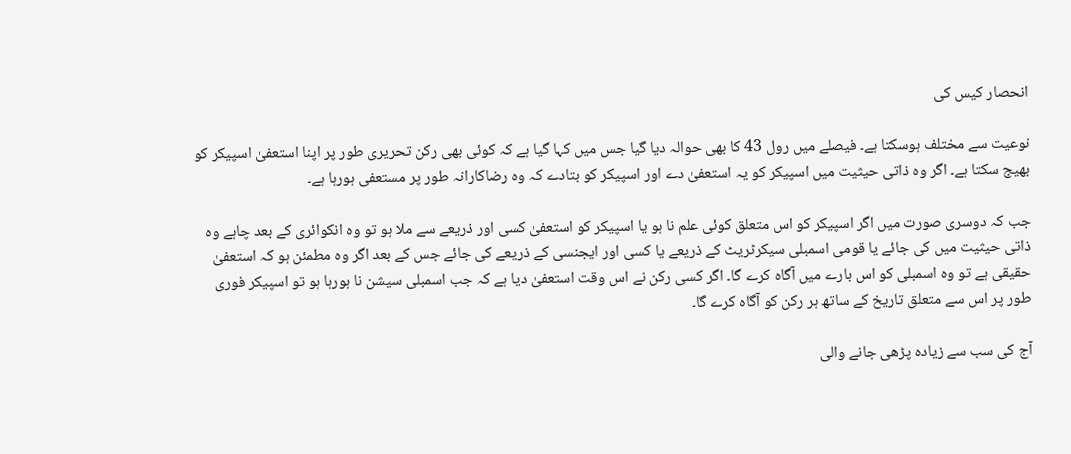انحصار کیس کی

نوعیت سے مختلف ہوسکتا ہے۔ فیصلے میں رول 43 کا بھی حوالہ دیا گیا جس میں کہا گیا ہے کہ کوئی بھی رکن تحریری طور پر اپنا استعفیٰ اسپیکر کو بھیج سکتا ہے۔ اگر وہ ذاتی حیثیت میں اسپیکر کو یہ استعفیٰ دے اور اسپیکر کو بتادے کہ وہ رضاکارانہ طور پر مستعفی ہورہا ہے۔

جب کہ دوسری صورت میں اگر اسپیکر کو اس متعلق کوئی علم نا ہو یا اسپیکر کو استعفیٰ کسی اور ذریعے سے ملا ہو تو وہ انکوائری کے بعد چاہے وہ ذاتی حیثیت میں کی جائے یا قومی اسمبلی سیکرٹریٹ کے ذریعے یا کسی اور ایجنسی کے ذریعے کی جائے جس کے بعد اگر وہ مطمئن ہو کہ استعفیٰ حقیقی ہے تو وہ اسمبلی کو اس بارے میں آگاہ کرے گا۔ اگر کسی رکن نے اس وقت استعفیٰ دیا ہے کہ جب اسمبلی سیشن نا ہورہا ہو تو اسپیکر فوری طور پر اس سے متعلق تاریخ کے ساتھ ہر رکن کو آگاہ کرے گا۔

آج کی سب سے زیادہ پڑھی جانے والی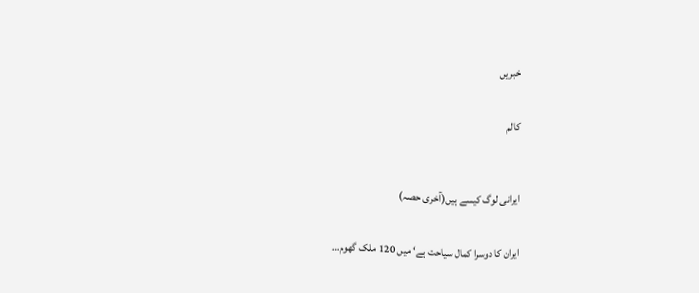خبریں


کالم



ایرانی لوگ کیسے ہیں(آخری حصہ)


ایران کا دوسرا کمال سیاحت ہے‘ میں 120 ملک گھوم…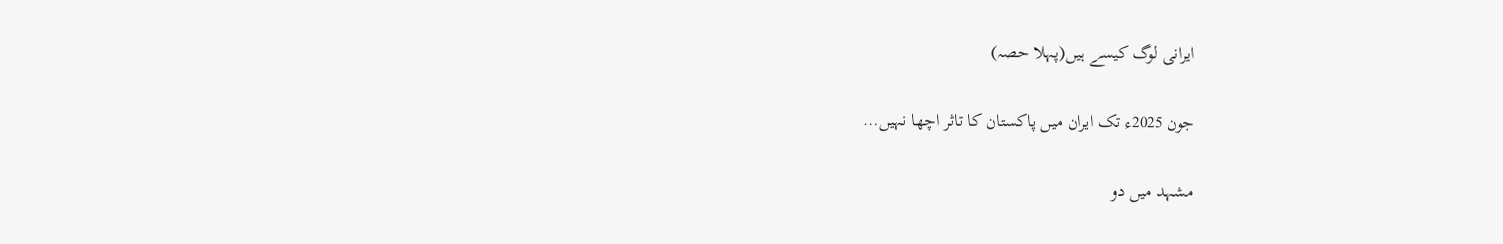ایرانی لوگ کیسے ہیں(پہلا حصہ)

جون 2025ء تک ایران میں پاکستان کا تاثر اچھا نہیں…

مشہد میں دو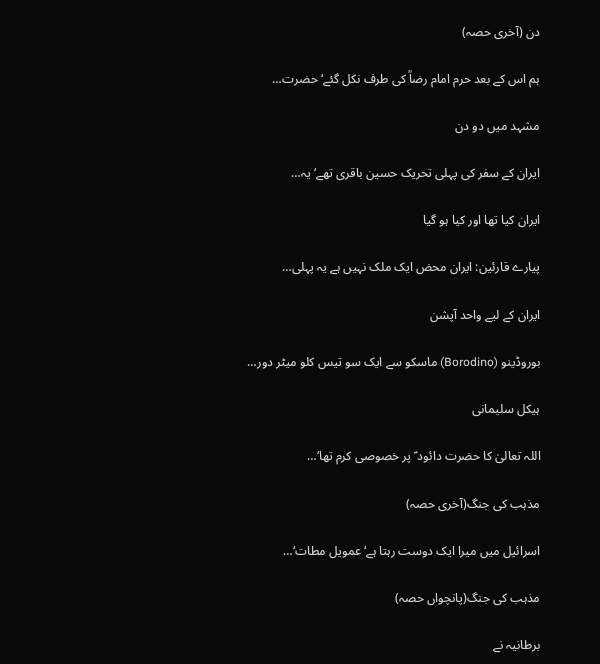دن (آخری حصہ)

ہم اس کے بعد حرم امام رضاؒ کی طرف نکل گئے‘ حضرت…

مشہد میں دو دن

ایران کے سفر کی پہلی تحریک حسین باقری تھے‘ یہ…

ایران کیا تھا اور کیا ہو گیا

پیارے قارئین: ایران محض ایک ملک نہیں ہے یہ پہلی…

ایران کے لیے واحد آپشن

بوروڈینو (Borodino) ماسکو سے ایک سو تیس کلو میٹر دور…

ہیکل سلیمانی

اللہ تعالیٰ کا حضرت دائود ؑ پر خصوصی کرم تھا‘…

مذہب کی جنگ(آخری حصہ)

اسرائیل میں میرا ایک دوست رہتا ہے‘ عمویل مطات‘…

مذہب کی جنگ(پانچواں حصہ)

برطانیہ نے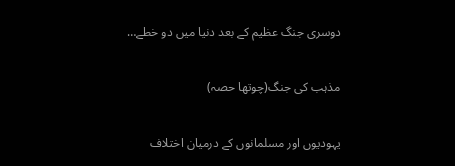دوسری جنگ عظیم کے بعد دنیا میں دو خطے…

مذہب کی جنگ(چوتھا حصہ)

یہودیوں اور مسلمانوں کے درمیان اختلاف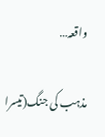واقعہ…

مذہب کی جنگ(تیسرا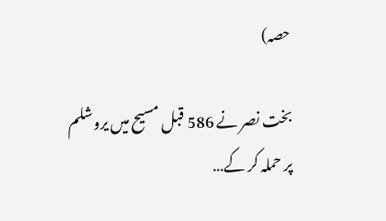حصہ)

بخت نصر نے 586 قبل مسیح میں یروشلم پر حملہ کر کے…